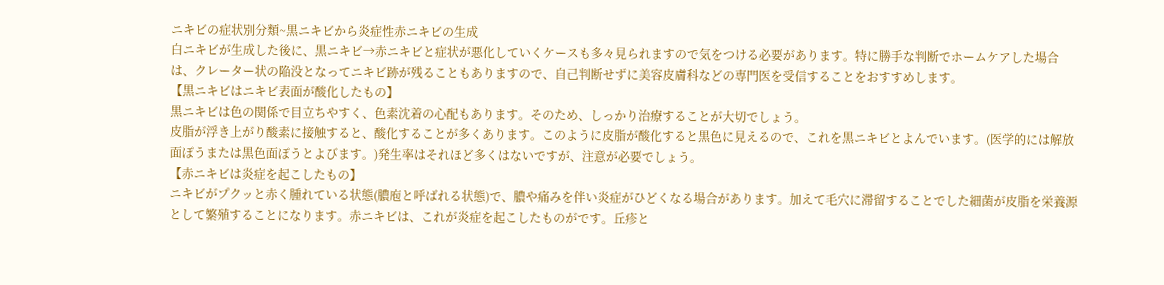ニキビの症状別分類~黒ニキビから炎症性赤ニキビの生成
白ニキビが生成した後に、黒ニキビ→赤ニキビと症状が悪化していくケースも多々見られますので気をつける必要があります。特に勝手な判断でホームケアした場合は、クレーター状の陥没となってニキビ跡が残ることもありますので、自己判断せずに美容皮膚科などの専門医を受信することをおすすめします。
【黒ニキビはニキビ表面が酸化したもの】
黒ニキビは色の関係で目立ちやすく、色素沈着の心配もあります。そのため、しっかり治療することが大切でしょう。
皮脂が浮き上がり酸素に接触すると、酸化することが多くあります。このように皮脂が酸化すると黒色に見えるので、これを黒ニキビとよんでいます。(医学的には解放面ぽうまたは黒色面ぽうとよびます。)発生率はそれほど多くはないですが、注意が必要でしょう。
【赤ニキビは炎症を起こしたもの】
ニキビがプクッと赤く腫れている状態(膿庖と呼ばれる状態)で、膿や痛みを伴い炎症がひどくなる場合があります。加えて毛穴に滞留することでした細菌が皮脂を栄養源として繁殖することになります。赤ニキビは、これが炎症を起こしたものがです。丘疹と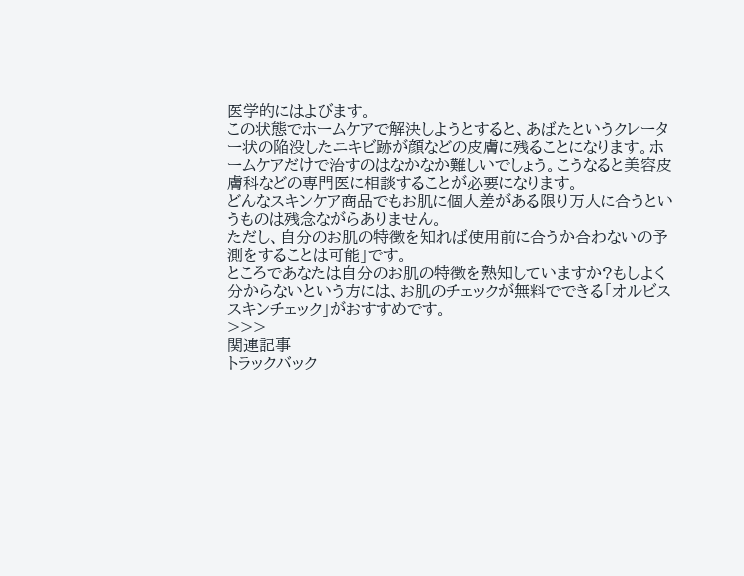医学的にはよびます。
この状態でホームケアで解決しようとすると、あばたというクレーター状の陥没したニキビ跡が顔などの皮膚に残ることになります。ホームケアだけで治すのはなかなか難しいでしょう。こうなると美容皮膚科などの専門医に相談することが必要になります。
どんなスキンケア商品でもお肌に個人差がある限り万人に合うというものは残念ながらありません。
ただし、自分のお肌の特徴を知れば使用前に合うか合わないの予測をすることは可能」です。
ところであなたは自分のお肌の特徴を熟知していますか?もしよく分からないという方には、お肌のチェックが無料でできる「オルビス スキンチェック」がおすすめです。
>>>
関連記事
トラックバック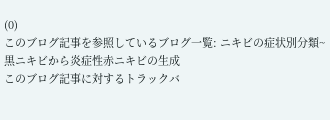(0)
このブログ記事を参照しているブログ一覧: ニキビの症状別分類~黒ニキビから炎症性赤ニキビの生成
このブログ記事に対するトラックバ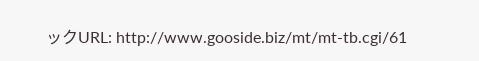ックURL: http://www.gooside.biz/mt/mt-tb.cgi/61